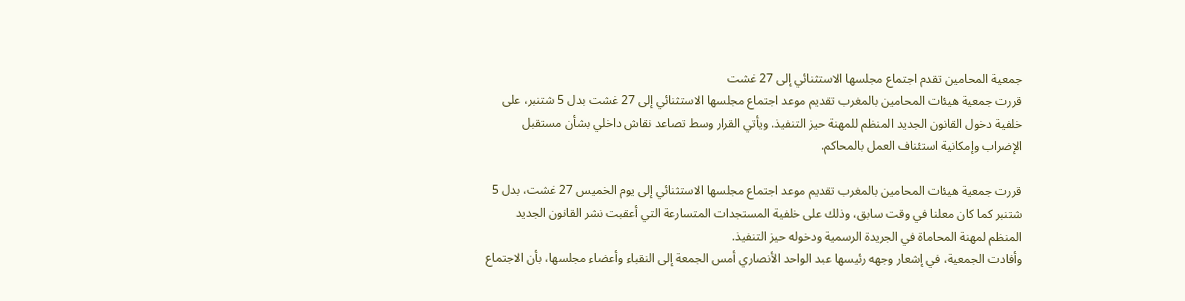جمعية المحامين تقدم اجتماع مجلسها الاستثنائي إلى 27 غشت
قررت جمعية هيئات المحامين بالمغرب تقديم موعد اجتماع مجلسها الاستثنائي إلى 27 غشت بدل 5 شتنبر، على خلفية دخول القانون الجديد المنظم للمهنة حيز التنفيذ. ويأتي القرار وسط تصاعد نقاش داخلي بشأن مستقبل الإضراب وإمكانية استئناف العمل بالمحاكم.

قررت جمعية هيئات المحامين بالمغرب تقديم موعد اجتماع مجلسها الاستثنائي إلى يوم الخميس 27 غشت، بدل 5 شتنبر كما كان معلنا في وقت سابق، وذلك على خلفية المستجدات المتسارعة التي أعقبت نشر القانون الجديد المنظم لمهنة المحاماة في الجريدة الرسمية ودخوله حيز التنفيذ.
وأفادت الجمعية، في إشعار وجهه رئيسها عبد الواحد الأنصاري أمس الجمعة إلى النقباء وأعضاء مجلسها، بأن الاجتماع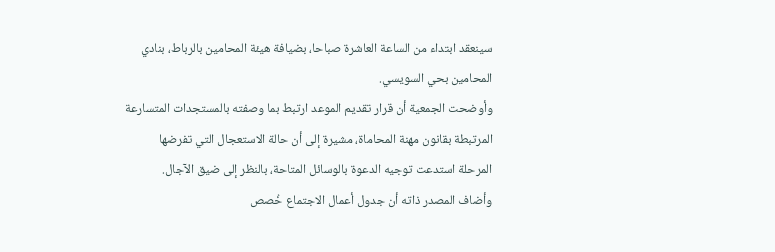سينعقد ابتداء من الساعة العاشرة صباحا، بضيافة هيئة المحامين بالرباط، بنادي المحامين بحي السويسي.
وأوضحت الجمعية أن قرار تقديم الموعد ارتبط بما وصفته بالمستجدات المتسارعة المرتبطة بقانون مهنة المحاماة، مشيرة إلى أن حالة الاستعجال التي تفرضها المرحلة استدعت توجيه الدعوة بالوسائل المتاحة، بالنظر إلى ضيق الآجال.
وأضاف المصدر ذاته أن جدول أعمال الاجتماع خُصص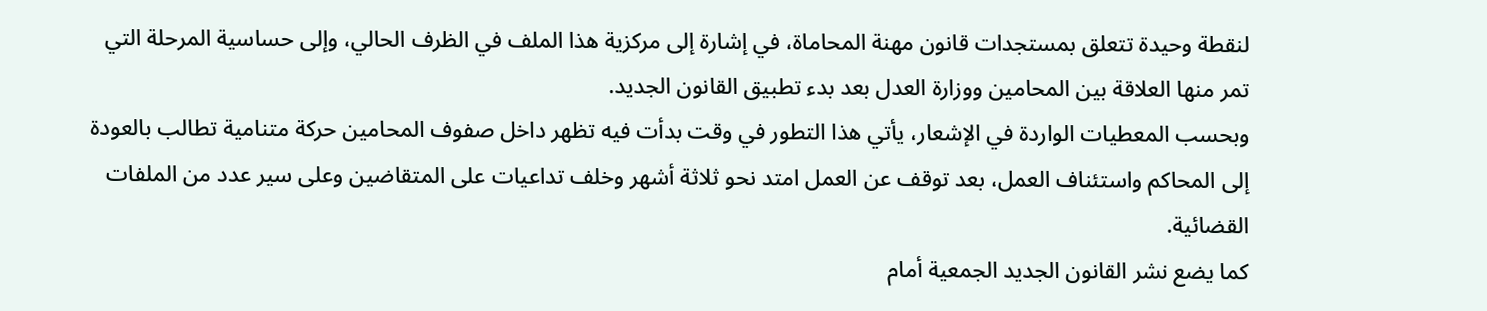لنقطة وحيدة تتعلق بمستجدات قانون مهنة المحاماة، في إشارة إلى مركزية هذا الملف في الظرف الحالي، وإلى حساسية المرحلة التي تمر منها العلاقة بين المحامين ووزارة العدل بعد بدء تطبيق القانون الجديد.
وبحسب المعطيات الواردة في الإشعار، يأتي هذا التطور في وقت بدأت فيه تظهر داخل صفوف المحامين حركة متنامية تطالب بالعودة إلى المحاكم واستئناف العمل، بعد توقف عن العمل امتد نحو ثلاثة أشهر وخلف تداعيات على المتقاضين وعلى سير عدد من الملفات القضائية.
كما يضع نشر القانون الجديد الجمعية أمام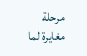مرحلة مغايرة لما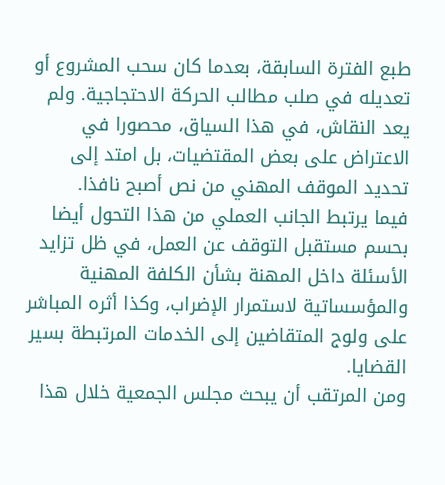طبع الفترة السابقة، بعدما كان سحب المشروع أو تعديله في صلب مطالب الحركة الاحتجاجية. ولم يعد النقاش، في هذا السياق، محصورا في الاعتراض على بعض المقتضيات، بل امتد إلى تحديد الموقف المهني من نص أصبح نافذا.
فيما يرتبط الجانب العملي من هذا التحول أيضا بحسم مستقبل التوقف عن العمل، في ظل تزايد الأسئلة داخل المهنة بشأن الكلفة المهنية والمؤسساتية لاستمرار الإضراب، وكذا أثره المباشر على ولوج المتقاضين إلى الخدمات المرتبطة بسير القضايا.
ومن المرتقب أن يبحث مجلس الجمعية خلال هذا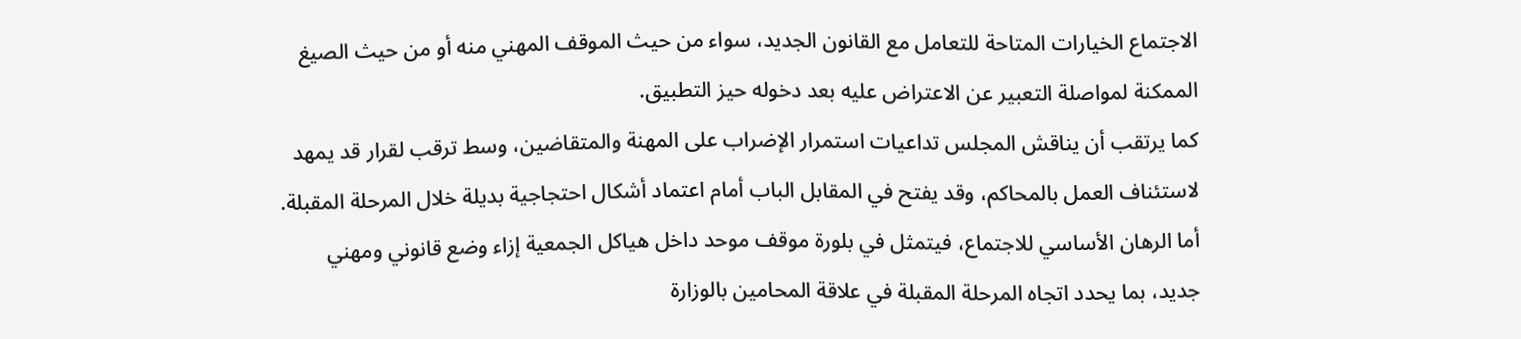الاجتماع الخيارات المتاحة للتعامل مع القانون الجديد، سواء من حيث الموقف المهني منه أو من حيث الصيغ الممكنة لمواصلة التعبير عن الاعتراض عليه بعد دخوله حيز التطبيق.
كما يرتقب أن يناقش المجلس تداعيات استمرار الإضراب على المهنة والمتقاضين، وسط ترقب لقرار قد يمهد لاستئناف العمل بالمحاكم، وقد يفتح في المقابل الباب أمام اعتماد أشكال احتجاجية بديلة خلال المرحلة المقبلة.
أما الرهان الأساسي للاجتماع، فيتمثل في بلورة موقف موحد داخل هياكل الجمعية إزاء وضع قانوني ومهني جديد، بما يحدد اتجاه المرحلة المقبلة في علاقة المحامين بالوزارة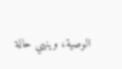الوصية، وينهي حالة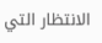الانتظار التي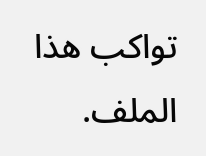تواكب هذا الملف.